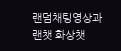랜덤채팅영상과 랜챗 화상챗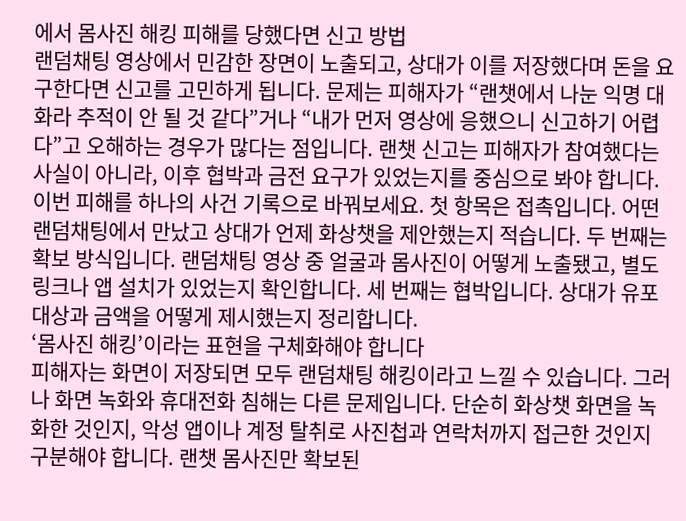에서 몸사진 해킹 피해를 당했다면 신고 방법
랜덤채팅 영상에서 민감한 장면이 노출되고, 상대가 이를 저장했다며 돈을 요구한다면 신고를 고민하게 됩니다. 문제는 피해자가 “랜챗에서 나눈 익명 대화라 추적이 안 될 것 같다”거나 “내가 먼저 영상에 응했으니 신고하기 어렵다”고 오해하는 경우가 많다는 점입니다. 랜챗 신고는 피해자가 참여했다는 사실이 아니라, 이후 협박과 금전 요구가 있었는지를 중심으로 봐야 합니다.
이번 피해를 하나의 사건 기록으로 바꿔보세요. 첫 항목은 접촉입니다. 어떤 랜덤채팅에서 만났고 상대가 언제 화상챗을 제안했는지 적습니다. 두 번째는 확보 방식입니다. 랜덤채팅 영상 중 얼굴과 몸사진이 어떻게 노출됐고, 별도 링크나 앱 설치가 있었는지 확인합니다. 세 번째는 협박입니다. 상대가 유포 대상과 금액을 어떻게 제시했는지 정리합니다.
‘몸사진 해킹’이라는 표현을 구체화해야 합니다
피해자는 화면이 저장되면 모두 랜덤채팅 해킹이라고 느낄 수 있습니다. 그러나 화면 녹화와 휴대전화 침해는 다른 문제입니다. 단순히 화상챗 화면을 녹화한 것인지, 악성 앱이나 계정 탈취로 사진첩과 연락처까지 접근한 것인지 구분해야 합니다. 랜챗 몸사진만 확보된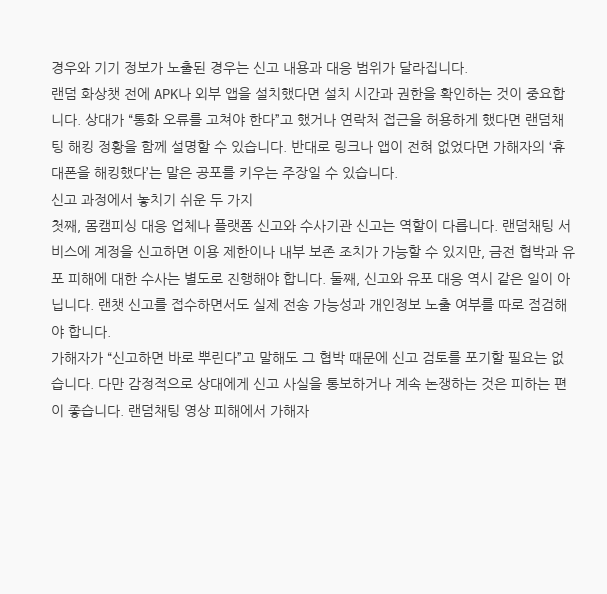경우와 기기 정보가 노출된 경우는 신고 내용과 대응 범위가 달라집니다.
랜덤 화상챗 전에 APK나 외부 앱을 설치했다면 설치 시간과 권한을 확인하는 것이 중요합니다. 상대가 “통화 오류를 고쳐야 한다”고 했거나 연락처 접근을 허용하게 했다면 랜덤채팅 해킹 정황을 함께 설명할 수 있습니다. 반대로 링크나 앱이 전혀 없었다면 가해자의 ‘휴대폰을 해킹했다’는 말은 공포를 키우는 주장일 수 있습니다.
신고 과정에서 놓치기 쉬운 두 가지
첫째, 몸캠피싱 대응 업체나 플랫폼 신고와 수사기관 신고는 역할이 다릅니다. 랜덤채팅 서비스에 계정을 신고하면 이용 제한이나 내부 보존 조치가 가능할 수 있지만, 금전 협박과 유포 피해에 대한 수사는 별도로 진행해야 합니다. 둘째, 신고와 유포 대응 역시 같은 일이 아닙니다. 랜챗 신고를 접수하면서도 실제 전송 가능성과 개인정보 노출 여부를 따로 점검해야 합니다.
가해자가 “신고하면 바로 뿌린다”고 말해도 그 협박 때문에 신고 검토를 포기할 필요는 없습니다. 다만 감정적으로 상대에게 신고 사실을 통보하거나 계속 논쟁하는 것은 피하는 편이 좋습니다. 랜덤채팅 영상 피해에서 가해자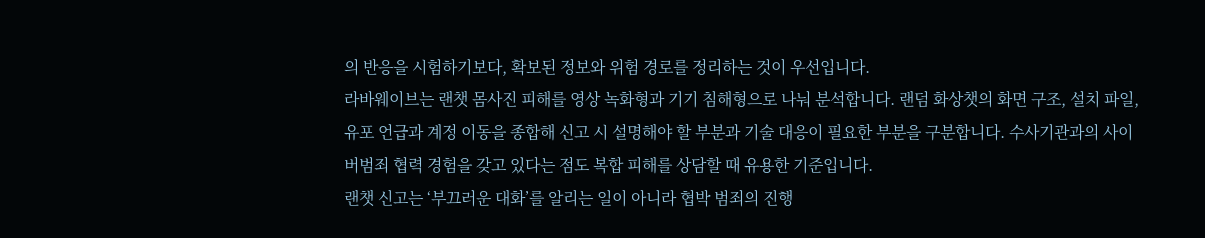의 반응을 시험하기보다, 확보된 정보와 위험 경로를 정리하는 것이 우선입니다.
라바웨이브는 랜챗 몸사진 피해를 영상 녹화형과 기기 침해형으로 나눠 분석합니다. 랜덤 화상챗의 화면 구조, 설치 파일, 유포 언급과 계정 이동을 종합해 신고 시 설명해야 할 부분과 기술 대응이 필요한 부분을 구분합니다. 수사기관과의 사이버범죄 협력 경험을 갖고 있다는 점도 복합 피해를 상담할 때 유용한 기준입니다.
랜챗 신고는 ‘부끄러운 대화’를 알리는 일이 아니라 협박 범죄의 진행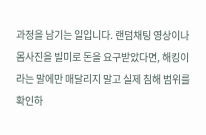과정을 남기는 일입니다. 랜덤채팅 영상이나 몸사진을 빌미로 돈을 요구받았다면, 해킹이라는 말에만 매달리지 말고 실제 침해 범위를 확인하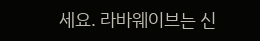세요. 라바웨이브는 신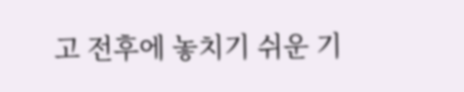고 전후에 놓치기 쉬운 기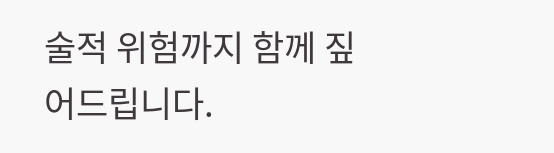술적 위험까지 함께 짚어드립니다.